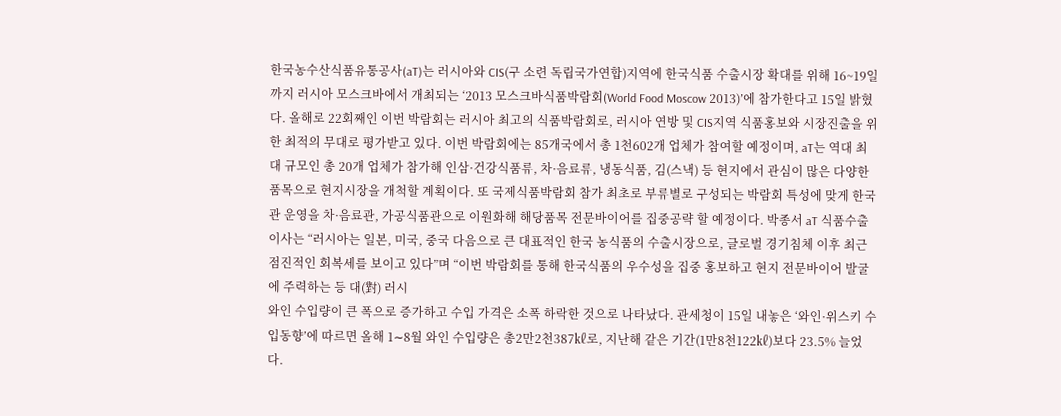한국농수산식품유통공사(aT)는 러시아와 CIS(구 소련 독립국가연합)지역에 한국식품 수출시장 확대를 위해 16~19일까지 러시아 모스크바에서 개최되는 ‘2013 모스크바식품박람회(World Food Moscow 2013)’에 참가한다고 15일 밝혔다. 올해로 22회째인 이번 박람회는 러시아 최고의 식품박람회로, 러시아 연방 및 CIS지역 식품홍보와 시장진출을 위한 최적의 무대로 평가받고 있다. 이번 박람회에는 85개국에서 총 1천602개 업체가 참여할 예정이며, aT는 역대 최대 규모인 총 20개 업체가 참가해 인삼·건강식품류, 차·음료류, 냉동식품, 김(스낵) 등 현지에서 관심이 많은 다양한 품목으로 현지시장을 개척할 계획이다. 또 국제식품박람회 참가 최초로 부류별로 구성되는 박람회 특성에 맞게 한국관 운영을 차·음료관, 가공식품관으로 이원화해 해당품목 전문바이어를 집중공략 할 예정이다. 박종서 aT 식품수출이사는 “러시아는 일본, 미국, 중국 다음으로 큰 대표적인 한국 농식품의 수출시장으로, 글로벌 경기침체 이후 최근 점진적인 회복세를 보이고 있다”며 “이번 박람회를 통해 한국식품의 우수성을 집중 홍보하고 현지 전문바이어 발굴에 주력하는 등 대(對) 러시
와인 수입량이 큰 폭으로 증가하고 수입 가격은 소폭 하락한 것으로 나타났다. 관세청이 15일 내놓은 ‘와인·위스키 수입동향’에 따르면 올해 1∼8월 와인 수입량은 총2만2천387㎘로, 지난해 같은 기간(1만8천122㎘)보다 23.5% 늘었다.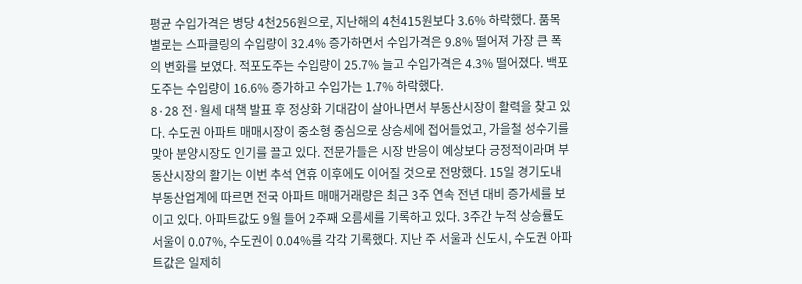평균 수입가격은 병당 4천256원으로, 지난해의 4천415원보다 3.6% 하락했다. 품목별로는 스파클링의 수입량이 32.4% 증가하면서 수입가격은 9.8% 떨어져 가장 큰 폭의 변화를 보였다. 적포도주는 수입량이 25.7% 늘고 수입가격은 4.3% 떨어졌다. 백포도주는 수입량이 16.6% 증가하고 수입가는 1.7% 하락했다.
8·28 전·월세 대책 발표 후 정상화 기대감이 살아나면서 부동산시장이 활력을 찾고 있다. 수도권 아파트 매매시장이 중소형 중심으로 상승세에 접어들었고, 가을철 성수기를 맞아 분양시장도 인기를 끌고 있다. 전문가들은 시장 반응이 예상보다 긍정적이라며 부동산시장의 활기는 이번 추석 연휴 이후에도 이어질 것으로 전망했다. 15일 경기도내 부동산업계에 따르면 전국 아파트 매매거래량은 최근 3주 연속 전년 대비 증가세를 보이고 있다. 아파트값도 9월 들어 2주째 오름세를 기록하고 있다. 3주간 누적 상승률도 서울이 0.07%, 수도권이 0.04%를 각각 기록했다. 지난 주 서울과 신도시, 수도권 아파트값은 일제히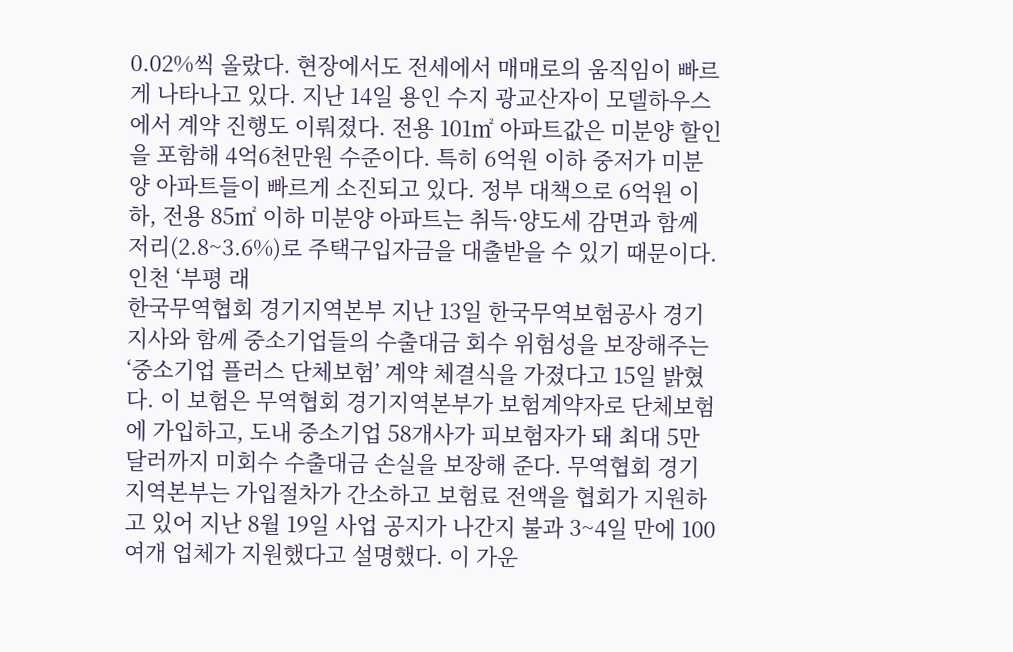0.02%씩 올랐다. 현장에서도 전세에서 매매로의 움직임이 빠르게 나타나고 있다. 지난 14일 용인 수지 광교산자이 모델하우스에서 계약 진행도 이뤄졌다. 전용 101㎡ 아파트값은 미분양 할인을 포함해 4억6천만원 수준이다. 특히 6억원 이하 중저가 미분양 아파트들이 빠르게 소진되고 있다. 정부 대책으로 6억원 이하, 전용 85㎡ 이하 미분양 아파트는 취득·양도세 감면과 함께 저리(2.8~3.6%)로 주택구입자금을 대출받을 수 있기 때문이다. 인천 ‘부평 래
한국무역협회 경기지역본부 지난 13일 한국무역보험공사 경기지사와 함께 중소기업들의 수출대금 회수 위험성을 보장해주는 ‘중소기업 플러스 단체보험’ 계약 체결식을 가졌다고 15일 밝혔다. 이 보험은 무역협회 경기지역본부가 보험계약자로 단체보험에 가입하고, 도내 중소기업 58개사가 피보험자가 돼 최대 5만 달러까지 미회수 수출대금 손실을 보장해 준다. 무역협회 경기지역본부는 가입절차가 간소하고 보험료 전액을 협회가 지원하고 있어 지난 8월 19일 사업 공지가 나간지 불과 3~4일 만에 100여개 업체가 지원했다고 설명했다. 이 가운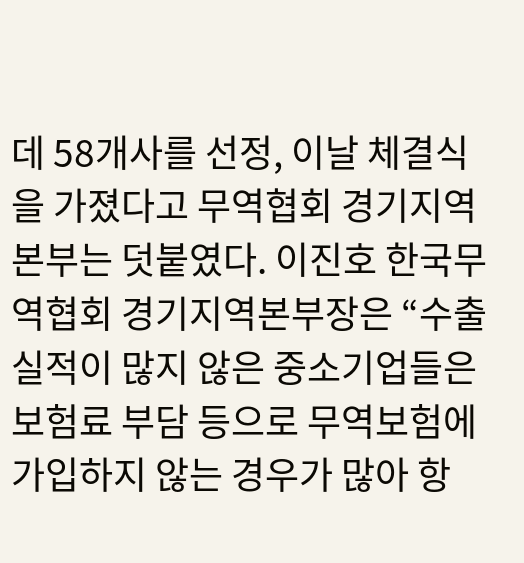데 58개사를 선정, 이날 체결식을 가졌다고 무역협회 경기지역본부는 덧붙였다. 이진호 한국무역협회 경기지역본부장은 “수출실적이 많지 않은 중소기업들은 보험료 부담 등으로 무역보험에 가입하지 않는 경우가 많아 항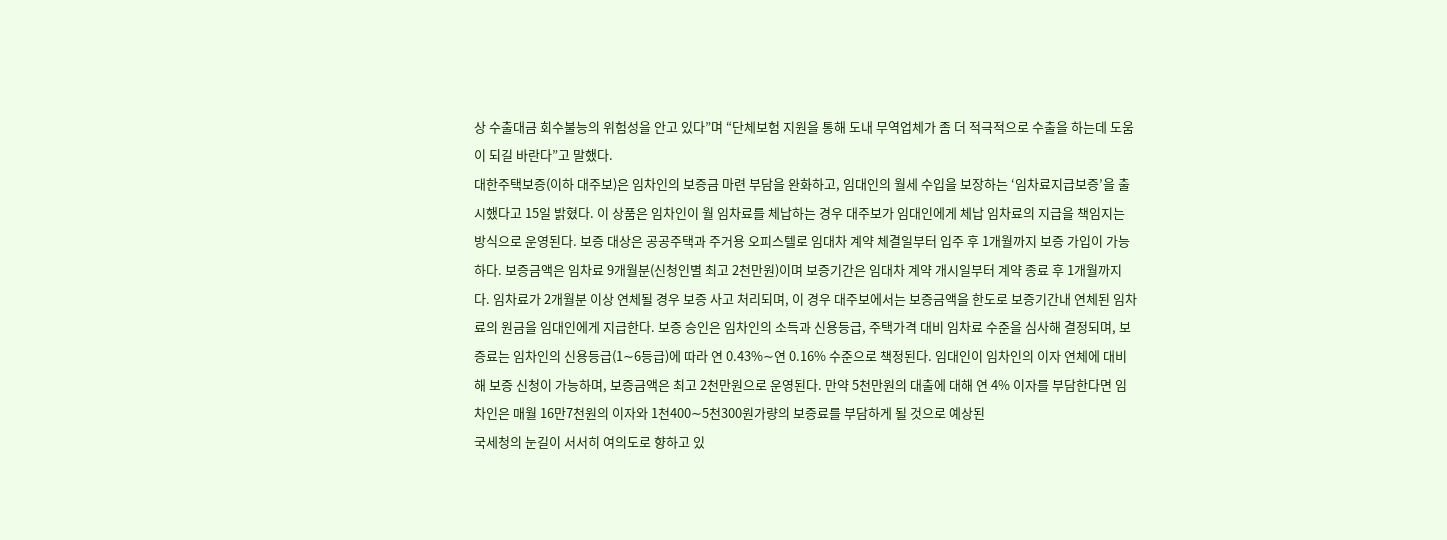상 수출대금 회수불능의 위험성을 안고 있다”며 “단체보험 지원을 통해 도내 무역업체가 좀 더 적극적으로 수출을 하는데 도움이 되길 바란다”고 말했다.
대한주택보증(이하 대주보)은 임차인의 보증금 마련 부담을 완화하고, 임대인의 월세 수입을 보장하는 ‘임차료지급보증’을 출시했다고 15일 밝혔다. 이 상품은 임차인이 월 임차료를 체납하는 경우 대주보가 임대인에게 체납 임차료의 지급을 책임지는 방식으로 운영된다. 보증 대상은 공공주택과 주거용 오피스텔로 임대차 계약 체결일부터 입주 후 1개월까지 보증 가입이 가능하다. 보증금액은 임차료 9개월분(신청인별 최고 2천만원)이며 보증기간은 임대차 계약 개시일부터 계약 종료 후 1개월까지다. 임차료가 2개월분 이상 연체될 경우 보증 사고 처리되며, 이 경우 대주보에서는 보증금액을 한도로 보증기간내 연체된 임차료의 원금을 임대인에게 지급한다. 보증 승인은 임차인의 소득과 신용등급, 주택가격 대비 임차료 수준을 심사해 결정되며, 보증료는 임차인의 신용등급(1∼6등급)에 따라 연 0.43%∼연 0.16% 수준으로 책정된다. 임대인이 임차인의 이자 연체에 대비해 보증 신청이 가능하며, 보증금액은 최고 2천만원으로 운영된다. 만약 5천만원의 대출에 대해 연 4% 이자를 부담한다면 임차인은 매월 16만7천원의 이자와 1천400∼5천300원가량의 보증료를 부담하게 될 것으로 예상된
국세청의 눈길이 서서히 여의도로 향하고 있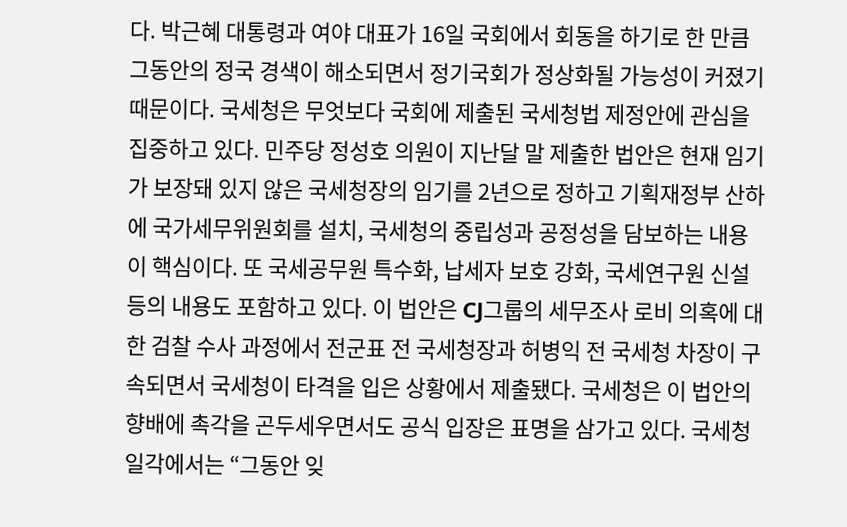다. 박근혜 대통령과 여야 대표가 16일 국회에서 회동을 하기로 한 만큼 그동안의 정국 경색이 해소되면서 정기국회가 정상화될 가능성이 커졌기 때문이다. 국세청은 무엇보다 국회에 제출된 국세청법 제정안에 관심을 집중하고 있다. 민주당 정성호 의원이 지난달 말 제출한 법안은 현재 임기가 보장돼 있지 않은 국세청장의 임기를 2년으로 정하고 기획재정부 산하에 국가세무위원회를 설치, 국세청의 중립성과 공정성을 담보하는 내용이 핵심이다. 또 국세공무원 특수화, 납세자 보호 강화, 국세연구원 신설 등의 내용도 포함하고 있다. 이 법안은 CJ그룹의 세무조사 로비 의혹에 대한 검찰 수사 과정에서 전군표 전 국세청장과 허병익 전 국세청 차장이 구속되면서 국세청이 타격을 입은 상황에서 제출됐다. 국세청은 이 법안의 향배에 촉각을 곤두세우면서도 공식 입장은 표명을 삼가고 있다. 국세청 일각에서는 “그동안 잊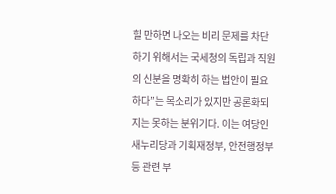힐 만하면 나오는 비리 문제를 차단하기 위해서는 국세청의 독립과 직원의 신분을 명확히 하는 법안이 필요하다”는 목소리가 있지만 공론화되지는 못하는 분위기다. 이는 여당인 새누리당과 기획재정부, 안전행정부 등 관련 부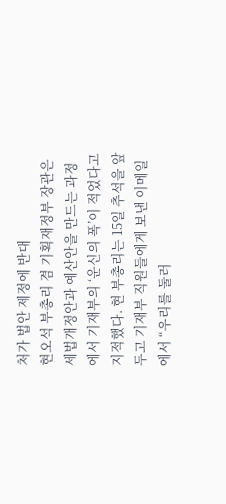처가 법안 제정에 반대
현오석 부총리 겸 기획재정부 장관은 세법개정안과 예산안을 만드는 과정에서 기재부의 ‘운신의 폭’이 적었다고 지적했다. 현 부총리는 15일 추석을 앞두고 기재부 직원들에게 보낸 이메일에서 “우리를 둘러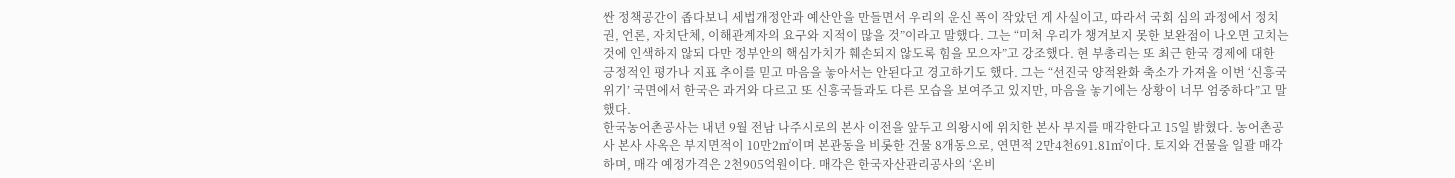싼 정책공간이 좁다보니 세법개정안과 예산안을 만들면서 우리의 운신 폭이 작았던 게 사실이고, 따라서 국회 심의 과정에서 정치권, 언론, 자치단체, 이해관계자의 요구와 지적이 많을 것”이라고 말했다. 그는 “미처 우리가 챙겨보지 못한 보완점이 나오면 고치는 것에 인색하지 않되 다만 정부안의 핵심가치가 훼손되지 않도록 힘을 모으자”고 강조했다. 현 부총리는 또 최근 한국 경제에 대한 긍정적인 평가나 지표 추이를 믿고 마음을 놓아서는 안된다고 경고하기도 했다. 그는 “선진국 양적완화 축소가 가져올 이번 ‘신흥국 위기’ 국면에서 한국은 과거와 다르고 또 신흥국들과도 다른 모습을 보여주고 있지만, 마음을 놓기에는 상황이 너무 엄중하다”고 말했다.
한국농어촌공사는 내년 9월 전남 나주시로의 본사 이전을 앞두고 의왕시에 위치한 본사 부지를 매각한다고 15일 밝혔다. 농어촌공사 본사 사옥은 부지면적이 10만2㎡이며 본관동을 비롯한 건물 8개동으로, 연면적 2만4천691.81㎡이다. 토지와 건물을 일괄 매각하며, 매각 예정가격은 2천905억원이다. 매각은 한국자산관리공사의 ‘온비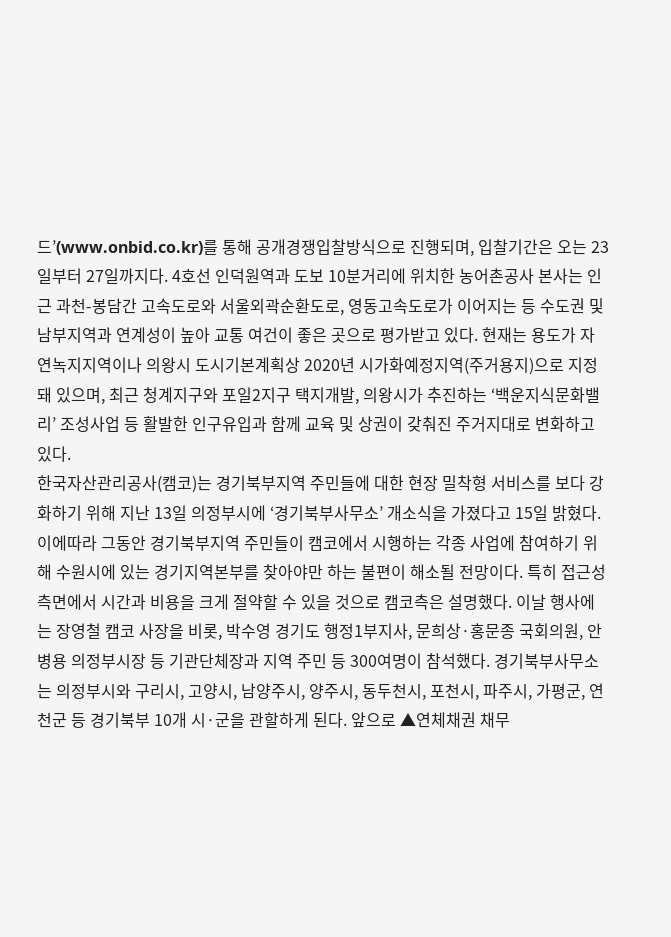드’(www.onbid.co.kr)를 통해 공개경쟁입찰방식으로 진행되며, 입찰기간은 오는 23일부터 27일까지다. 4호선 인덕원역과 도보 10분거리에 위치한 농어촌공사 본사는 인근 과천-봉담간 고속도로와 서울외곽순환도로, 영동고속도로가 이어지는 등 수도권 및 남부지역과 연계성이 높아 교통 여건이 좋은 곳으로 평가받고 있다. 현재는 용도가 자연녹지지역이나 의왕시 도시기본계획상 2020년 시가화예정지역(주거용지)으로 지정돼 있으며, 최근 청계지구와 포일2지구 택지개발, 의왕시가 추진하는 ‘백운지식문화밸리’ 조성사업 등 활발한 인구유입과 함께 교육 및 상권이 갖춰진 주거지대로 변화하고 있다.
한국자산관리공사(캠코)는 경기북부지역 주민들에 대한 현장 밀착형 서비스를 보다 강화하기 위해 지난 13일 의정부시에 ‘경기북부사무소’ 개소식을 가졌다고 15일 밝혔다. 이에따라 그동안 경기북부지역 주민들이 캠코에서 시행하는 각종 사업에 참여하기 위해 수원시에 있는 경기지역본부를 찾아야만 하는 불편이 해소될 전망이다. 특히 접근성 측면에서 시간과 비용을 크게 절약할 수 있을 것으로 캠코측은 설명했다. 이날 행사에는 장영철 캠코 사장을 비롯, 박수영 경기도 행정1부지사, 문희상·홍문종 국회의원, 안병용 의정부시장 등 기관단체장과 지역 주민 등 300여명이 참석했다. 경기북부사무소는 의정부시와 구리시, 고양시, 남양주시, 양주시, 동두천시, 포천시, 파주시, 가평군, 연천군 등 경기북부 10개 시·군을 관할하게 된다. 앞으로 ▲연체채권 채무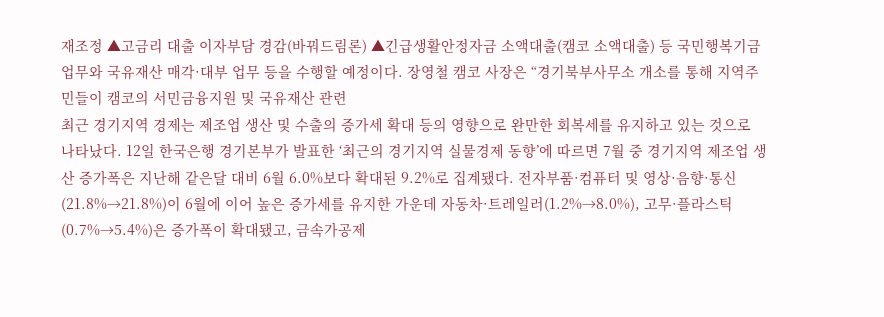재조정 ▲고금리 대출 이자부담 경감(바꿔드림론) ▲긴급생활안정자금 소액대출(캠코 소액대출) 등 국민행복기금 업무와 국유재산 매각·대부 업무 등을 수행할 예정이다. 장영철 캠코 사장은 “경기북부사무소 개소를 통해 지역주민들이 캠코의 서민금융지원 및 국유재산 관련
최근 경기지역 경제는 제조업 생산 및 수출의 증가세 확대 등의 영향으로 완만한 회복세를 유지하고 있는 것으로 나타났다. 12일 한국은행 경기본부가 발표한 ‘최근의 경기지역 실물경제 동향’에 따르면 7월 중 경기지역 제조업 생산 증가폭은 지난해 같은달 대비 6월 6.0%보다 확대된 9.2%로 집계됐다. 전자부품·컴퓨터 및 영상·음향·통신(21.8%→21.8%)이 6월에 이어 높은 증가세를 유지한 가운데 자동차·트레일러(1.2%→8.0%), 고무·플라스틱(0.7%→5.4%)은 증가폭이 확대됐고, 금속가공제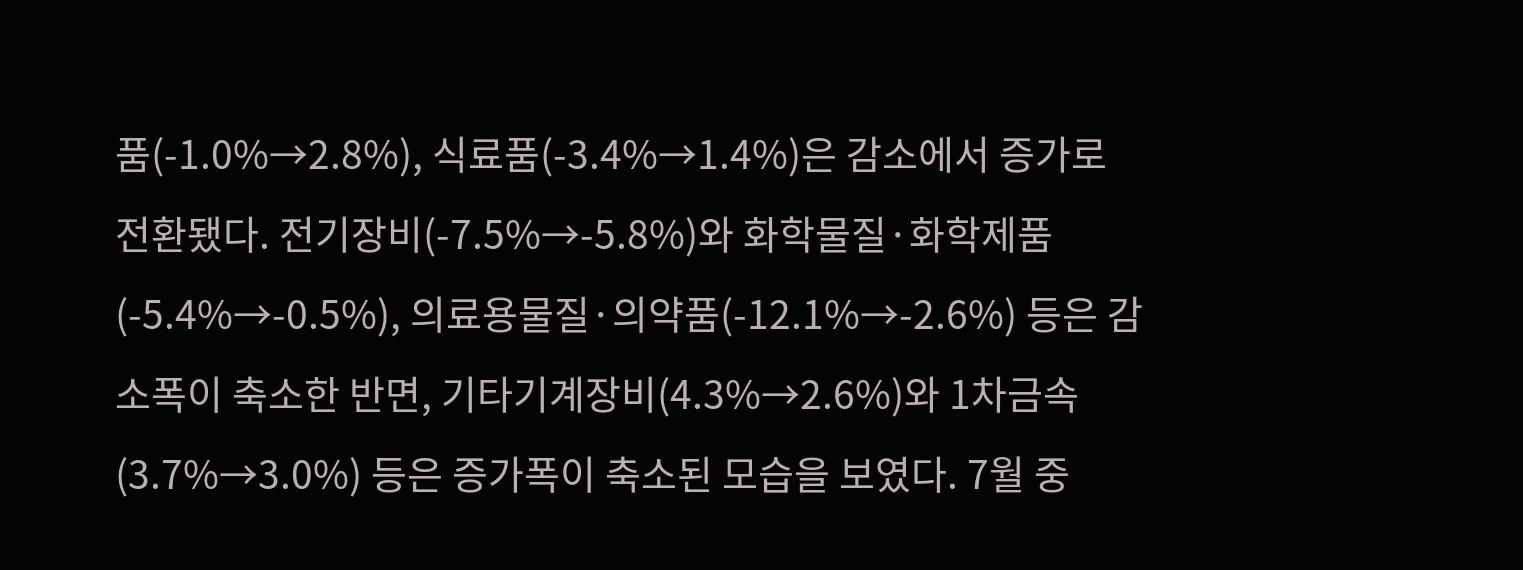품(-1.0%→2.8%), 식료품(-3.4%→1.4%)은 감소에서 증가로 전환됐다. 전기장비(-7.5%→-5.8%)와 화학물질·화학제품(-5.4%→-0.5%), 의료용물질·의약품(-12.1%→-2.6%) 등은 감소폭이 축소한 반면, 기타기계장비(4.3%→2.6%)와 1차금속(3.7%→3.0%) 등은 증가폭이 축소된 모습을 보였다. 7월 중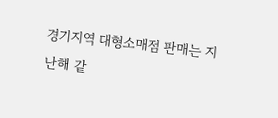경기지역 대형소매점 판매는 지난해 같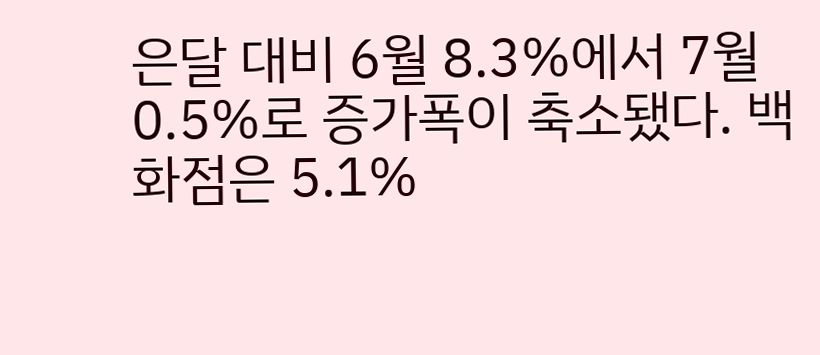은달 대비 6월 8.3%에서 7월 0.5%로 증가폭이 축소됐다. 백화점은 5.1%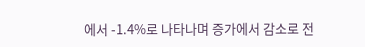에서 -1.4%로 나타나며 증가에서 감소로 전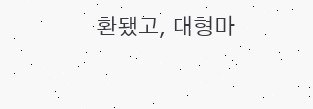환됐고, 대형마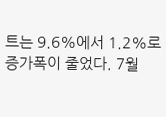트는 9.6%에서 1.2%로 증가폭이 줄었다. 7월